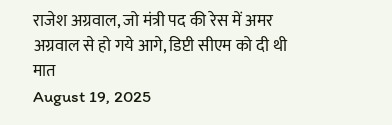राजेश अग्रवाल, जो मंत्री पद की रेस में अमर अग्रवाल से हो गये आगे, डिप्टी सीएम को दी थी मात
August 19, 2025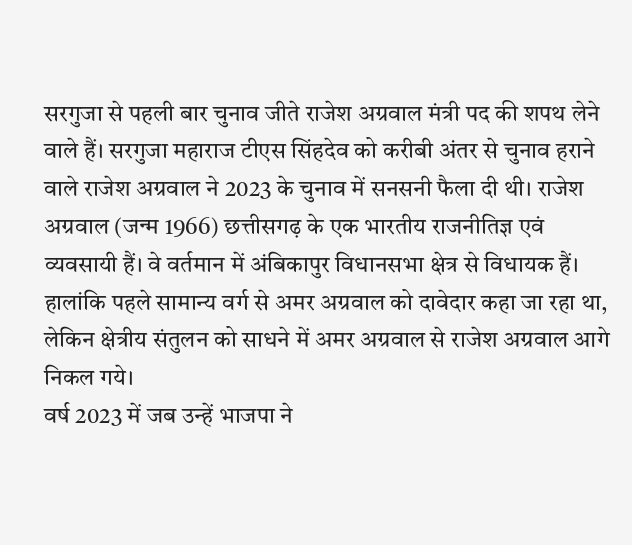सरगुजा से पहली बार चुनाव जीते राजेश अग्रवाल मंत्री पद की शपथ लेने वाले हैं। सरगुजा महाराज टीएस सिंहदेव को करीबी अंतर से चुनाव हराने वाले राजेश अग्रवाल ने 2023 के चुनाव में सनसनी फैला दी थी। राजेश अग्रवाल (जन्म 1966) छत्तीसगढ़ के एक भारतीय राजनीतिज्ञ एवं व्यवसायी हैं। वे वर्तमान में अंबिकापुर विधानसभा क्षेत्र से विधायक हैं। हालांकि पहले सामान्य वर्ग से अमर अग्रवाल को दावेदार कहा जा रहा था, लेकिन क्षेत्रीय संतुलन को साधने में अमर अग्रवाल से राजेश अग्रवाल आगे निकल गये।
वर्ष 2023 में जब उन्हें भाजपा ने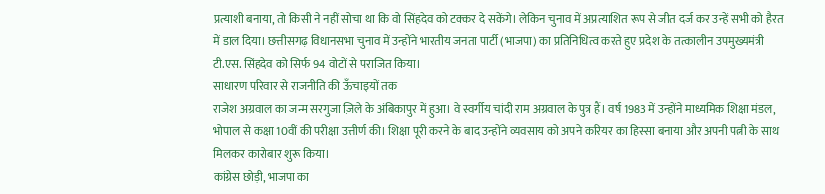प्रत्याशी बनाया, तो किसी ने नहीं सोचा था कि वो सिंहदेव को टक्कर दे सकेंगे। लेकिन चुनाव में अप्रत्याशित रूप से जीत दर्ज कर उन्हें सभी को हैरत में डाल दिया। छत्तीसगढ़ विधानसभा चुनाव में उन्होंने भारतीय जनता पार्टी (भाजपा) का प्रतिनिधित्व करते हुए प्रदेश के तत्कालीन उपमुख्यमंत्री टी.एस. सिंहदेव को सिर्फ 94 वोटों से पराजित किया।
साधारण परिवार से राजनीति की ऊँचाइयों तक
राजेश अग्रवाल का जन्म सरगुजा ज़िले के अंबिकापुर में हुआ। वे स्वर्गीय चांदी राम अग्रवाल के पुत्र हैं। वर्ष 1983 में उन्होंने माध्यमिक शिक्षा मंडल, भोपाल से कक्षा 10वीं की परीक्षा उत्तीर्ण की। शिक्षा पूरी करने के बाद उन्होंने व्यवसाय को अपने करियर का हिस्सा बनाया और अपनी पत्नी के साथ मिलकर कारोबार शुरू किया।
कांग्रेस छोड़ी, भाजपा का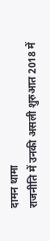दामन थामा
राजनीति में उनकी असली शुरुआत 2018 में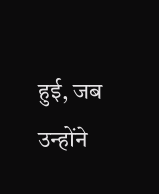हुई, जब उन्होंने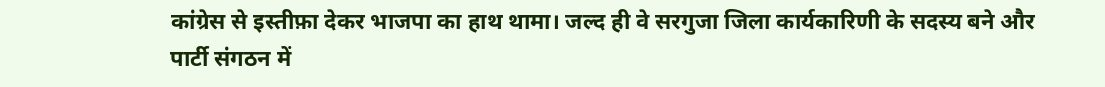कांग्रेस से इस्तीफ़ा देकर भाजपा का हाथ थामा। जल्द ही वे सरगुजा जिला कार्यकारिणी के सदस्य बने और पार्टी संगठन में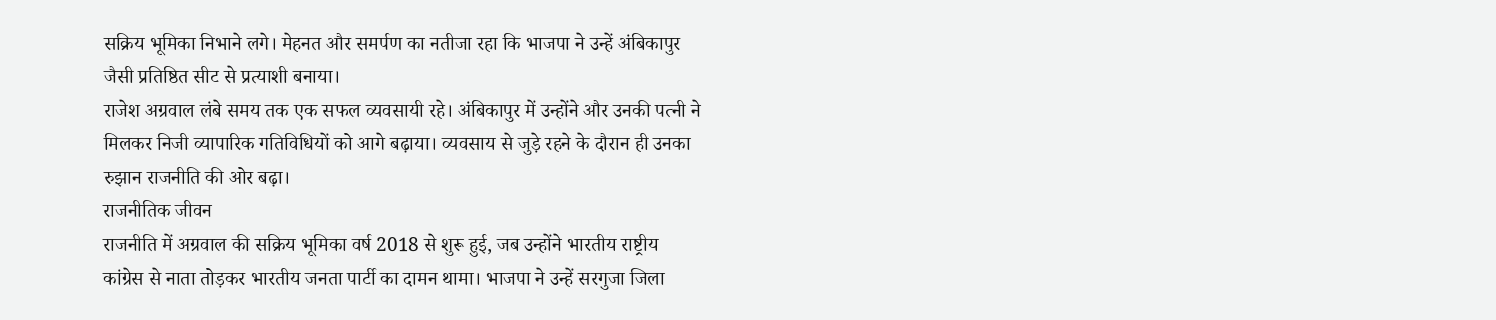सक्रिय भूमिका निभाने लगे। मेहनत और समर्पण का नतीजा रहा कि भाजपा ने उन्हें अंबिकापुर जैसी प्रतिष्ठित सीट से प्रत्याशी बनाया।
राजेश अग्रवाल लंबे समय तक एक सफल व्यवसायी रहे। अंबिकापुर में उन्होंने और उनकी पत्नी ने मिलकर निजी व्यापारिक गतिविधियों को आगे बढ़ाया। व्यवसाय से जुड़े रहने के दौरान ही उनका रुझान राजनीति की ओर बढ़ा।
राजनीतिक जीवन
राजनीति में अग्रवाल की सक्रिय भूमिका वर्ष 2018 से शुरू हुई, जब उन्होंने भारतीय राष्ट्रीय कांग्रेस से नाता तोड़कर भारतीय जनता पार्टी का दामन थामा। भाजपा ने उन्हें सरगुजा जिला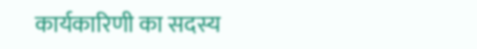कार्यकारिणी का सदस्य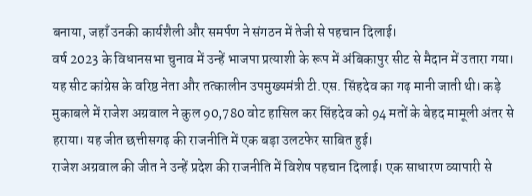बनाया, जहाँ उनकी कार्यशैली और समर्पण ने संगठन में तेजी से पहचान दिलाई।
वर्ष 2023 के विधानसभा चुनाव में उन्हें भाजपा प्रत्याशी के रूप में अंबिकापुर सीट से मैदान में उतारा गया। यह सीट कांग्रेस के वरिष्ठ नेता और तत्कालीन उपमुख्यमंत्री टी.एस. सिंहदेव का गढ़ मानी जाती थी। कड़े मुकाबले में राजेश अग्रवाल ने कुल 90,780 वोट हासिल कर सिंहदेव को 94 मतों के बेहद मामूली अंतर से हराया। यह जीत छत्तीसगढ़ की राजनीति में एक बड़ा उलटफेर साबित हुई।
राजेश अग्रवाल की जीत ने उन्हें प्रदेश की राजनीति में विशेष पहचान दिलाई। एक साधारण व्यापारी से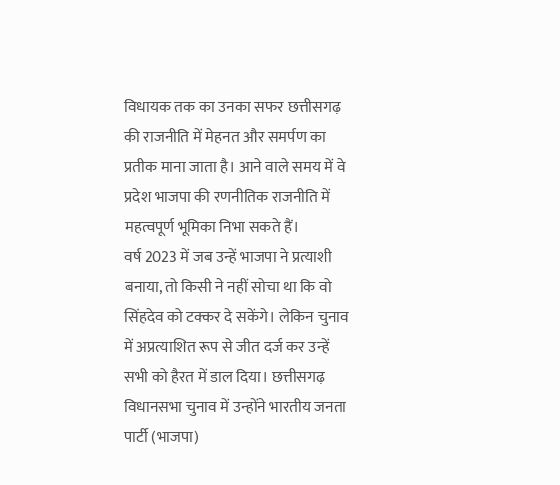विधायक तक का उनका सफर छत्तीसगढ़ की राजनीति में मेहनत और समर्पण का प्रतीक माना जाता है। आने वाले समय में वे प्रदेश भाजपा की रणनीतिक राजनीति में महत्वपूर्ण भूमिका निभा सकते हैं।
वर्ष 2023 में जब उन्हें भाजपा ने प्रत्याशी बनाया, तो किसी ने नहीं सोचा था कि वो सिंहदेव को टक्कर दे सकेंगे। लेकिन चुनाव में अप्रत्याशित रूप से जीत दर्ज कर उन्हें सभी को हैरत में डाल दिया। छत्तीसगढ़ विधानसभा चुनाव में उन्होंने भारतीय जनता पार्टी (भाजपा)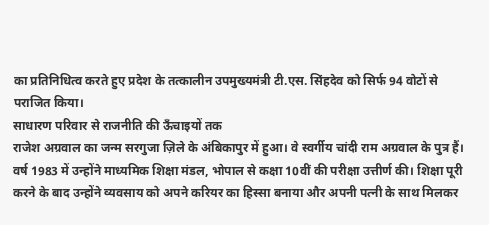का प्रतिनिधित्व करते हुए प्रदेश के तत्कालीन उपमुख्यमंत्री टी.एस. सिंहदेव को सिर्फ 94 वोटों से पराजित किया।
साधारण परिवार से राजनीति की ऊँचाइयों तक
राजेश अग्रवाल का जन्म सरगुजा ज़िले के अंबिकापुर में हुआ। वे स्वर्गीय चांदी राम अग्रवाल के पुत्र हैं। वर्ष 1983 में उन्होंने माध्यमिक शिक्षा मंडल, भोपाल से कक्षा 10वीं की परीक्षा उत्तीर्ण की। शिक्षा पूरी करने के बाद उन्होंने व्यवसाय को अपने करियर का हिस्सा बनाया और अपनी पत्नी के साथ मिलकर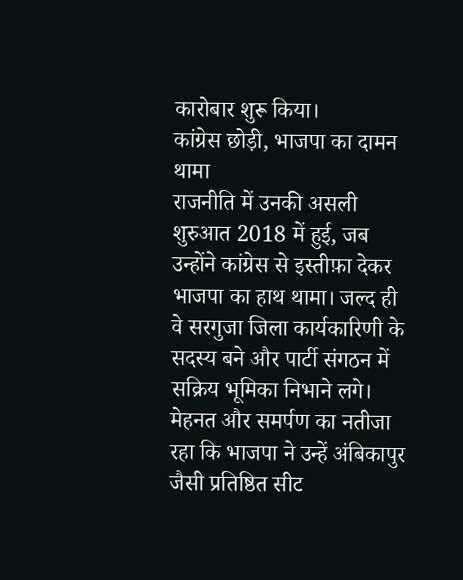कारोबार शुरू किया।
कांग्रेस छोड़ी, भाजपा का दामन थामा
राजनीति में उनकी असली शुरुआत 2018 में हुई, जब उन्होंने कांग्रेस से इस्तीफ़ा देकर भाजपा का हाथ थामा। जल्द ही वे सरगुजा जिला कार्यकारिणी के सदस्य बने और पार्टी संगठन में सक्रिय भूमिका निभाने लगे। मेहनत और समर्पण का नतीजा रहा कि भाजपा ने उन्हें अंबिकापुर जैसी प्रतिष्ठित सीट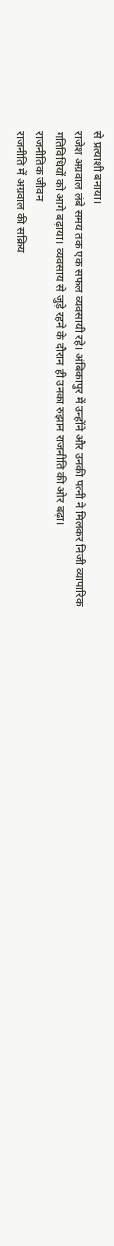से प्रत्याशी बनाया।
राजेश अग्रवाल लंबे समय तक एक सफल व्यवसायी रहे। अंबिकापुर में उन्होंने और उनकी पत्नी ने मिलकर निजी व्यापारिक गतिविधियों को आगे बढ़ाया। व्यवसाय से जुड़े रहने के दौरान ही उनका रुझान राजनीति की ओर बढ़ा।
राजनीतिक जीवन
राजनीति में अग्रवाल की सक्रिय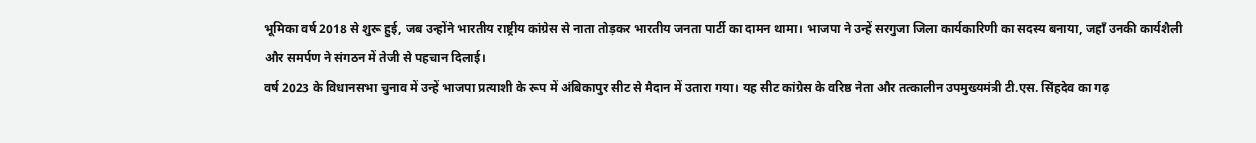भूमिका वर्ष 2018 से शुरू हुई, जब उन्होंने भारतीय राष्ट्रीय कांग्रेस से नाता तोड़कर भारतीय जनता पार्टी का दामन थामा। भाजपा ने उन्हें सरगुजा जिला कार्यकारिणी का सदस्य बनाया, जहाँ उनकी कार्यशैली और समर्पण ने संगठन में तेजी से पहचान दिलाई।
वर्ष 2023 के विधानसभा चुनाव में उन्हें भाजपा प्रत्याशी के रूप में अंबिकापुर सीट से मैदान में उतारा गया। यह सीट कांग्रेस के वरिष्ठ नेता और तत्कालीन उपमुख्यमंत्री टी.एस. सिंहदेव का गढ़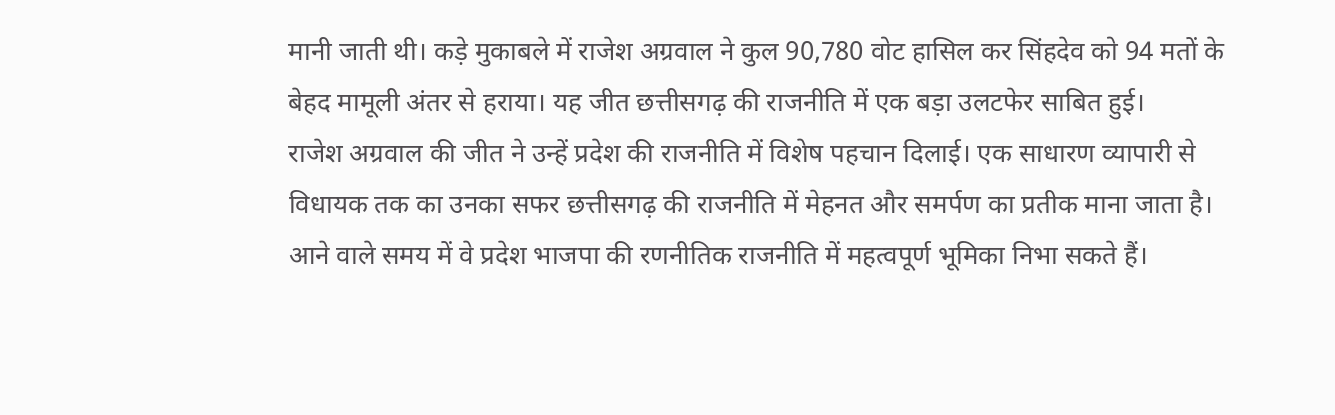मानी जाती थी। कड़े मुकाबले में राजेश अग्रवाल ने कुल 90,780 वोट हासिल कर सिंहदेव को 94 मतों के बेहद मामूली अंतर से हराया। यह जीत छत्तीसगढ़ की राजनीति में एक बड़ा उलटफेर साबित हुई।
राजेश अग्रवाल की जीत ने उन्हें प्रदेश की राजनीति में विशेष पहचान दिलाई। एक साधारण व्यापारी से विधायक तक का उनका सफर छत्तीसगढ़ की राजनीति में मेहनत और समर्पण का प्रतीक माना जाता है। आने वाले समय में वे प्रदेश भाजपा की रणनीतिक राजनीति में महत्वपूर्ण भूमिका निभा सकते हैं।